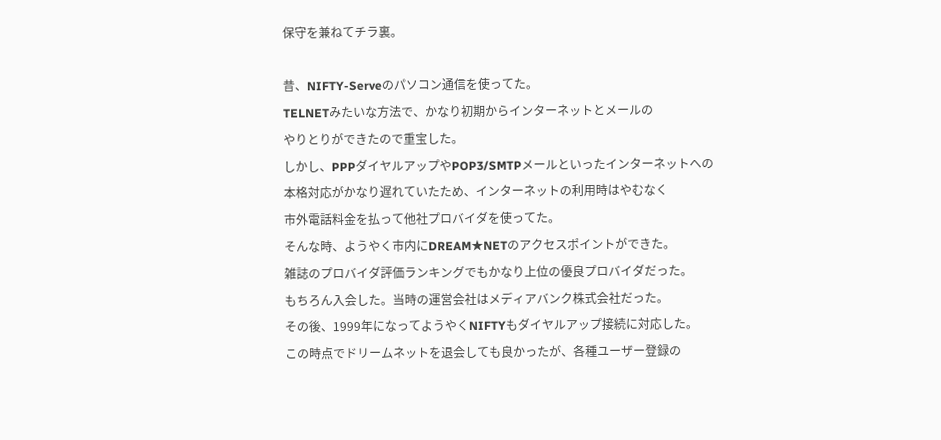保守を兼ねてチラ裏。

昔、NIFTY-Serveのパソコン通信を使ってた。
TELNETみたいな方法で、かなり初期からインターネットとメールの
やりとりができたので重宝した。
しかし、PPPダイヤルアップやPOP3/SMTPメールといったインターネットへの
本格対応がかなり遅れていたため、インターネットの利用時はやむなく
市外電話料金を払って他社プロバイダを使ってた。
そんな時、ようやく市内にDREAM★NETのアクセスポイントができた。
雑誌のプロバイダ評価ランキングでもかなり上位の優良プロバイダだった。
もちろん入会した。当時の運営会社はメディアバンク株式会社だった。
その後、1999年になってようやくNIFTYもダイヤルアップ接続に対応した。
この時点でドリームネットを退会しても良かったが、各種ユーザー登録の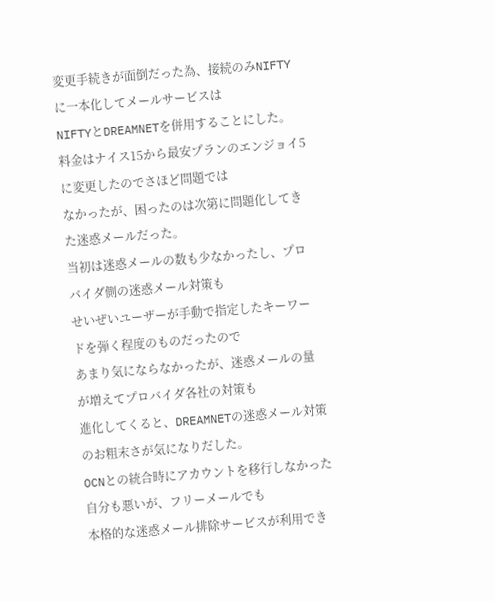変更手続きが面倒だった為、接続のみNIFTYに一本化してメールサービスは
NIFTYとDREAMNETを併用することにした。
料金はナイス15から最安プランのエンジョイ5に変更したのでさほど問題では
なかったが、困ったのは次第に問題化してきた迷惑メールだった。
当初は迷惑メールの数も少なかったし、プロバイダ側の迷惑メール対策も
せいぜいユーザーが手動で指定したキーワードを弾く程度のものだったので
あまり気にならなかったが、迷惑メールの量が増えてプロバイダ各社の対策も
進化してくると、DREAMNETの迷惑メール対策のお粗末さが気になりだした。
OCNとの統合時にアカウントを移行しなかった自分も悪いが、フリーメールでも
本格的な迷惑メール排除サービスが利用でき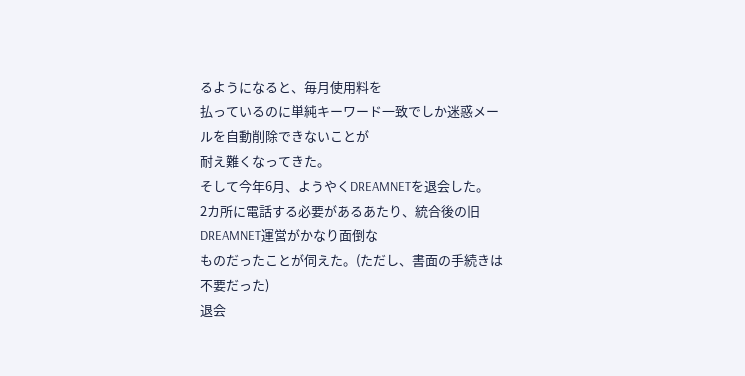るようになると、毎月使用料を
払っているのに単純キーワード一致でしか迷惑メールを自動削除できないことが
耐え難くなってきた。
そして今年6月、ようやくDREAMNETを退会した。
2カ所に電話する必要があるあたり、統合後の旧DREAMNET運営がかなり面倒な
ものだったことが伺えた。(ただし、書面の手続きは不要だった)
退会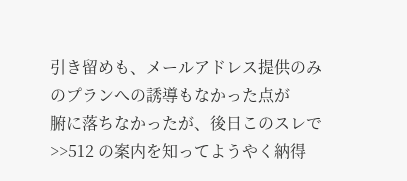引き留めも、メールアドレス提供のみのプランへの誘導もなかった点が
腑に落ちなかったが、後日このスレで >>512 の案内を知ってようやく納得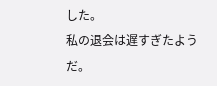した。
私の退会は遅すぎたようだ。